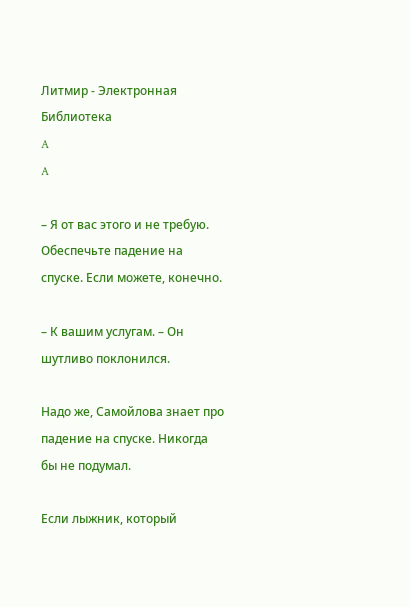Литмир - Электронная Библиотека
A
A

– Я от вас этого и не требую. Обеспечьте падение на спуске. Если можете, конечно.

– К вашим услугам. – Он шутливо поклонился.

Надо же, Самойлова знает про падение на спуске. Никогда бы не подумал.

Если лыжник, который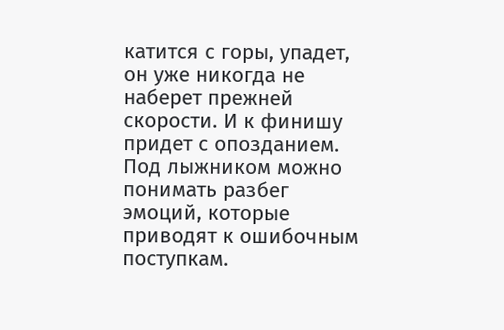катится с горы, упадет, он уже никогда не наберет прежней скорости. И к финишу придет с опозданием. Под лыжником можно понимать разбег эмоций, которые приводят к ошибочным поступкам.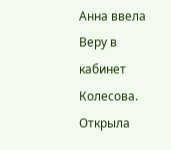Анна ввела Веру в кабинет Колесова. Открыла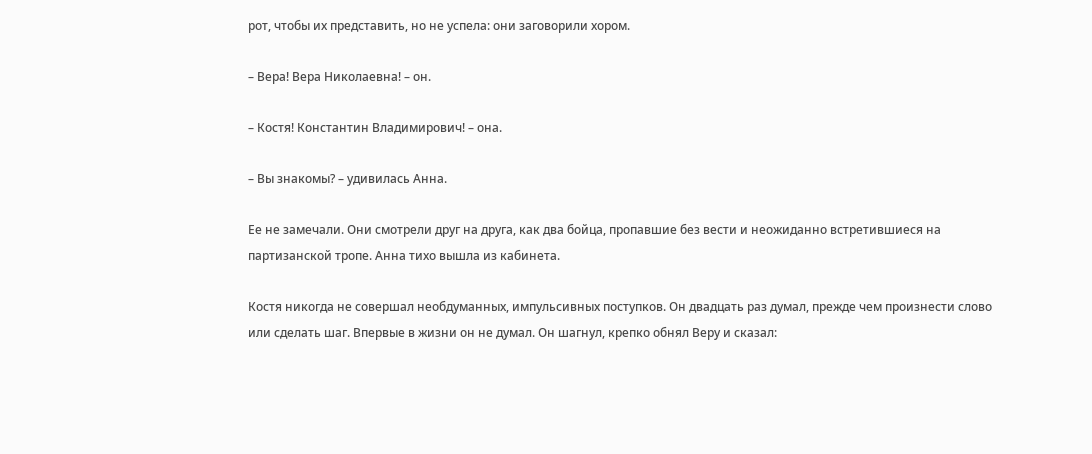рот, чтобы их представить, но не успела: они заговорили хором.

– Вера! Вера Николаевна! – он.

– Костя! Константин Владимирович! – она.

– Вы знакомы? – удивилась Анна.

Ее не замечали. Они смотрели друг на друга, как два бойца, пропавшие без вести и неожиданно встретившиеся на партизанской тропе. Анна тихо вышла из кабинета.

Костя никогда не совершал необдуманных, импульсивных поступков. Он двадцать раз думал, прежде чем произнести слово или сделать шаг. Впервые в жизни он не думал. Он шагнул, крепко обнял Веру и сказал: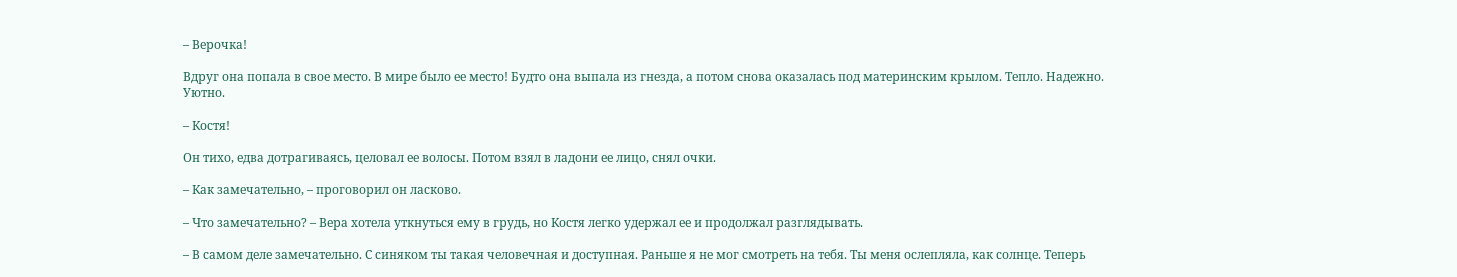– Верочка!

Вдруг она попала в свое место. В мире было ее место! Будто она выпала из гнезда, а потом снова оказалась под материнским крылом. Тепло. Надежно. Уютно.

– Костя!

Он тихо, едва дотрагиваясь, целовал ее волосы. Потом взял в ладони ее лицо, снял очки.

– Как замечательно, – проговорил он ласково.

– Что замечательно? – Вера хотела уткнуться ему в грудь, но Костя легко удержал ее и продолжал разглядывать.

– В самом деле замечательно. С синяком ты такая человечная и доступная. Раньше я не мог смотреть на тебя. Ты меня ослепляла, как солнце. Теперь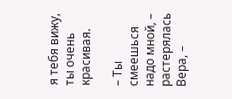я тебя вижу, ты очень красивая.

– Ты смеешься надо мной, – растерялась Вера, –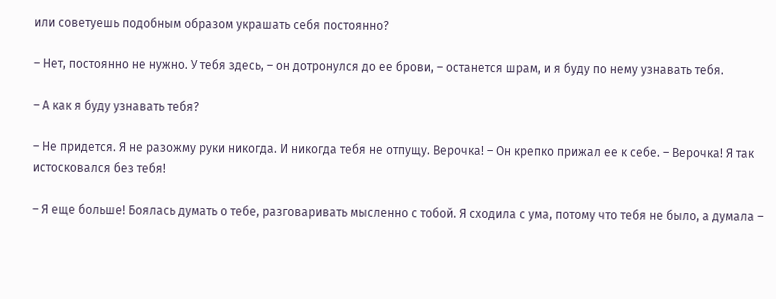или советуешь подобным образом украшать себя постоянно?

– Нет, постоянно не нужно. У тебя здесь, – он дотронулся до ее брови, – останется шрам, и я буду по нему узнавать тебя.

– А как я буду узнавать тебя?

– Не придется. Я не разожму руки никогда. И никогда тебя не отпущу. Верочка! – Он крепко прижал ее к себе. – Верочка! Я так истосковался без тебя!

– Я еще больше! Боялась думать о тебе, разговаривать мысленно с тобой. Я сходила с ума, потому что тебя не было, а думала –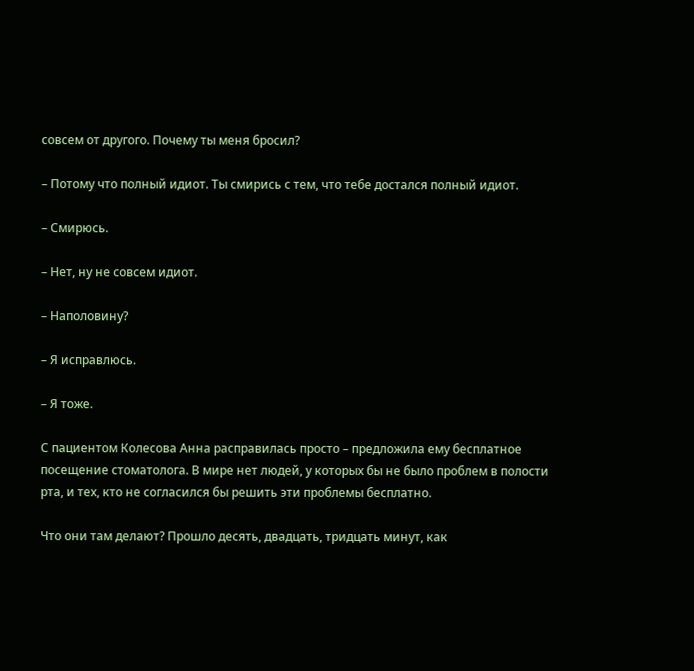совсем от другого. Почему ты меня бросил?

– Потому что полный идиот. Ты смирись с тем, что тебе достался полный идиот.

– Смирюсь.

– Нет, ну не совсем идиот.

– Наполовину?

– Я исправлюсь.

– Я тоже.

С пациентом Колесова Анна расправилась просто – предложила ему бесплатное посещение стоматолога. В мире нет людей, у которых бы не было проблем в полости рта, и тех, кто не согласился бы решить эти проблемы бесплатно.

Что они там делают? Прошло десять, двадцать, тридцать минут, как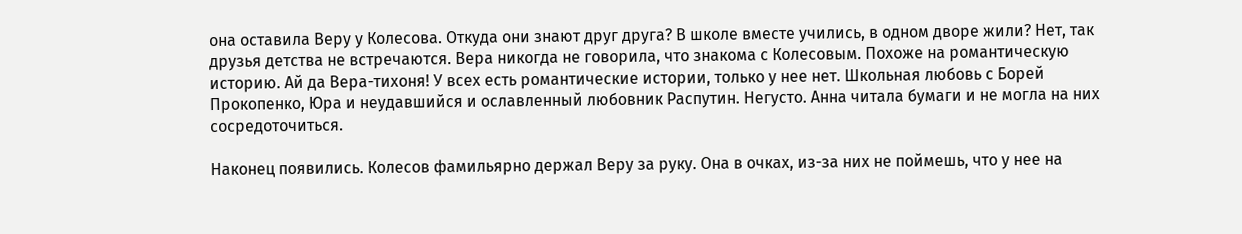она оставила Веру у Колесова. Откуда они знают друг друга? В школе вместе учились, в одном дворе жили? Нет, так друзья детства не встречаются. Вера никогда не говорила, что знакома с Колесовым. Похоже на романтическую историю. Ай да Вера-тихоня! У всех есть романтические истории, только у нее нет. Школьная любовь с Борей Прокопенко, Юра и неудавшийся и ославленный любовник Распутин. Негусто. Анна читала бумаги и не могла на них сосредоточиться.

Наконец появились. Колесов фамильярно держал Веру за руку. Она в очках, из-за них не поймешь, что у нее на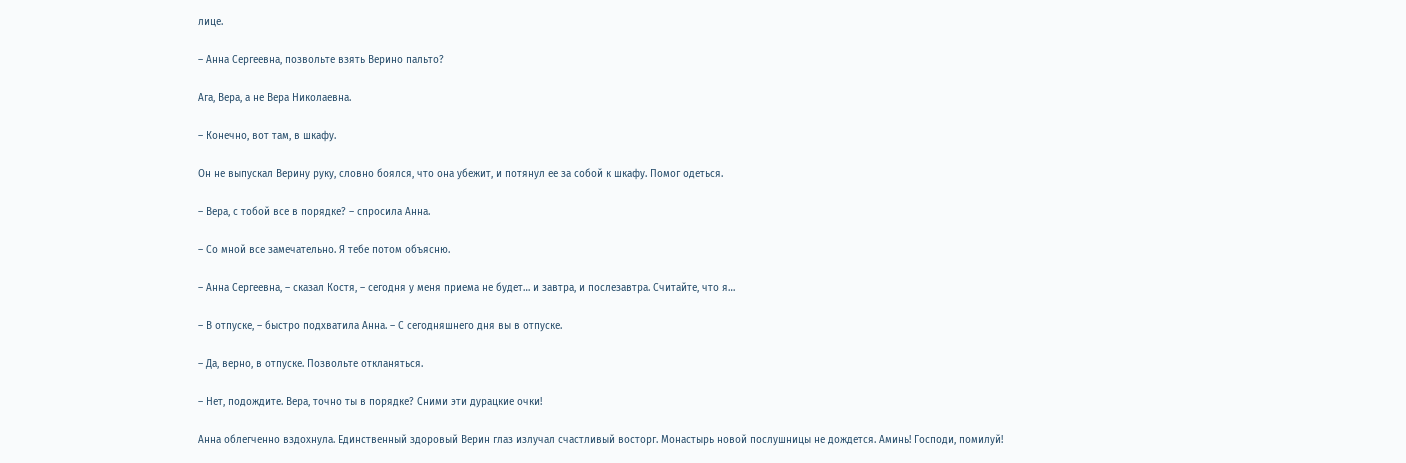лице.

– Анна Сергеевна, позвольте взять Верино пальто?

Ага, Вера, а не Вера Николаевна.

– Конечно, вот там, в шкафу.

Он не выпускал Верину руку, словно боялся, что она убежит, и потянул ее за собой к шкафу. Помог одеться.

– Вера, с тобой все в порядке? – спросила Анна.

– Со мной все замечательно. Я тебе потом объясню.

– Анна Сергеевна, – сказал Костя, – сегодня у меня приема не будет… и завтра, и послезавтра. Считайте, что я…

– В отпуске, – быстро подхватила Анна. – С сегодняшнего дня вы в отпуске.

– Да, верно, в отпуске. Позвольте откланяться.

– Нет, подождите. Вера, точно ты в порядке? Сними эти дурацкие очки!

Анна облегченно вздохнула. Единственный здоровый Верин глаз излучал счастливый восторг. Монастырь новой послушницы не дождется. Аминь! Господи, помилуй!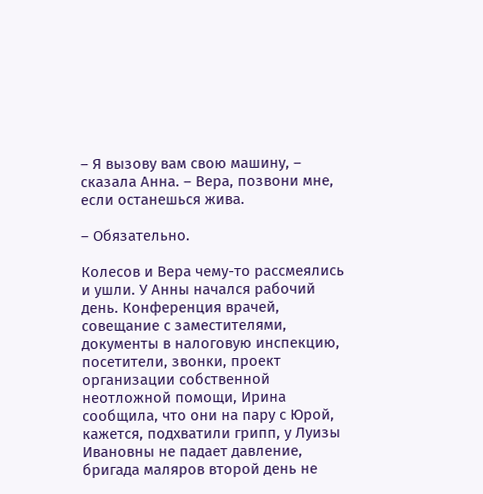– Я вызову вам свою машину, – сказала Анна. – Вера, позвони мне, если останешься жива.

– Обязательно.

Колесов и Вера чему-то рассмеялись и ушли. У Анны начался рабочий день. Конференция врачей, совещание с заместителями, документы в налоговую инспекцию, посетители, звонки, проект организации собственной неотложной помощи, Ирина сообщила, что они на пару с Юрой, кажется, подхватили грипп, у Луизы Ивановны не падает давление, бригада маляров второй день не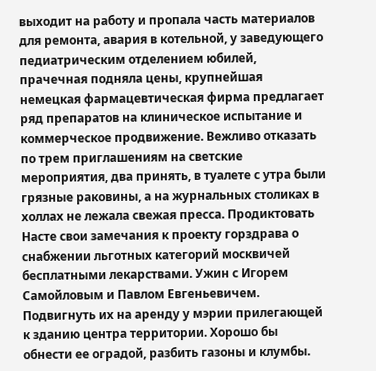выходит на работу и пропала часть материалов для ремонта, авария в котельной, у заведующего педиатрическим отделением юбилей, прачечная подняла цены, крупнейшая немецкая фармацевтическая фирма предлагает ряд препаратов на клиническое испытание и коммерческое продвижение. Вежливо отказать по трем приглашениям на светские мероприятия, два принять, в туалете с утра были грязные раковины, а на журнальных столиках в холлах не лежала свежая пресса. Продиктовать Насте свои замечания к проекту горздрава о снабжении льготных категорий москвичей бесплатными лекарствами. Ужин с Игорем Самойловым и Павлом Евгеньевичем. Подвигнуть их на аренду у мэрии прилегающей к зданию центра территории. Хорошо бы обнести ее оградой, разбить газоны и клумбы.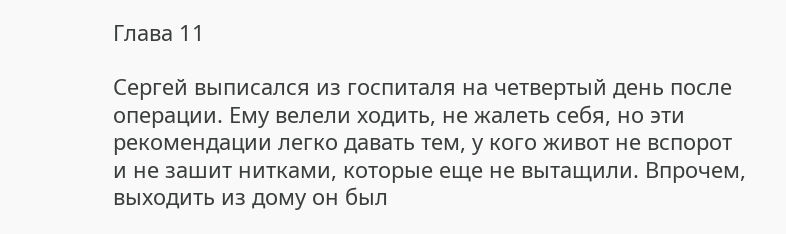Глава 11

Сергей выписался из госпиталя на четвертый день после операции. Ему велели ходить, не жалеть себя, но эти рекомендации легко давать тем, у кого живот не вспорот и не зашит нитками, которые еще не вытащили. Впрочем, выходить из дому он был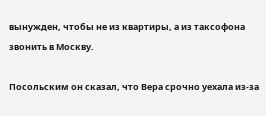вынужден, чтобы не из квартиры, а из таксофона звонить в Москву.

Посольским он сказал, что Вера срочно уехала из-за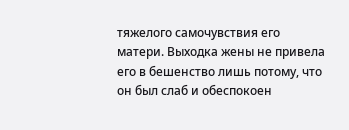тяжелого самочувствия его матери. Выходка жены не привела его в бешенство лишь потому, что он был слаб и обеспокоен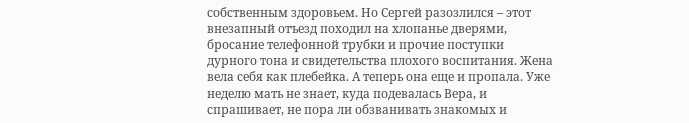собственным здоровьем. Но Сергей разозлился – этот внезапный отъезд походил на хлопанье дверями, бросание телефонной трубки и прочие поступки дурного тона и свидетельства плохого воспитания. Жена вела себя как плебейка. А теперь она еще и пропала. Уже неделю мать не знает, куда подевалась Вера, и спрашивает, не пора ли обзванивать знакомых и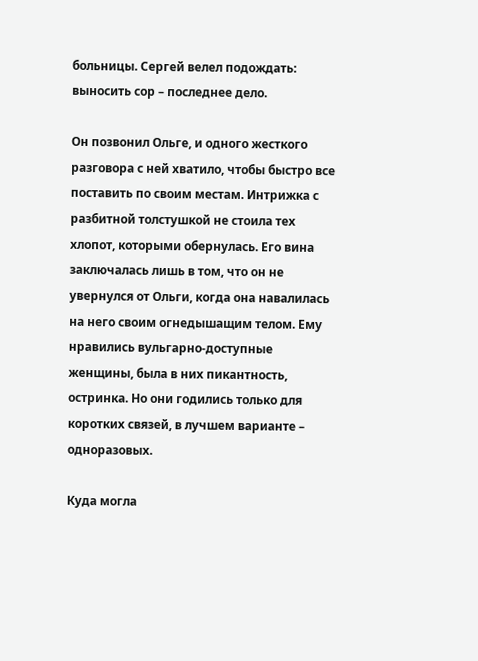больницы. Сергей велел подождать: выносить сор – последнее дело.

Он позвонил Ольге, и одного жесткого разговора с ней хватило, чтобы быстро все поставить по своим местам. Интрижка с разбитной толстушкой не стоила тех хлопот, которыми обернулась. Его вина заключалась лишь в том, что он не увернулся от Ольги, когда она навалилась на него своим огнедышащим телом. Ему нравились вульгарно-доступные женщины, была в них пикантность, остринка. Но они годились только для коротких связей, в лучшем варианте – одноразовых.

Куда могла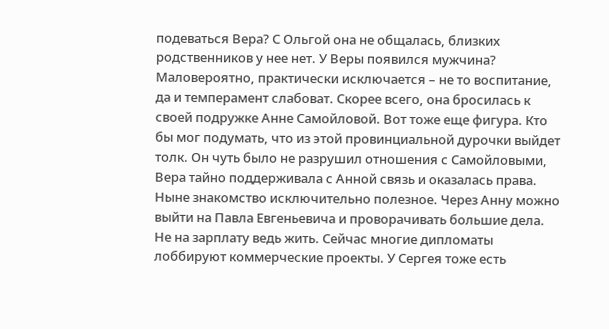подеваться Вера? С Ольгой она не общалась, близких родственников у нее нет. У Веры появился мужчина? Маловероятно, практически исключается – не то воспитание, да и темперамент слабоват. Скорее всего, она бросилась к своей подружке Анне Самойловой. Вот тоже еще фигура. Кто бы мог подумать, что из этой провинциальной дурочки выйдет толк. Он чуть было не разрушил отношения с Самойловыми, Вера тайно поддерживала с Анной связь и оказалась права. Ныне знакомство исключительно полезное. Через Анну можно выйти на Павла Евгеньевича и проворачивать большие дела. Не на зарплату ведь жить. Сейчас многие дипломаты лоббируют коммерческие проекты. У Сергея тоже есть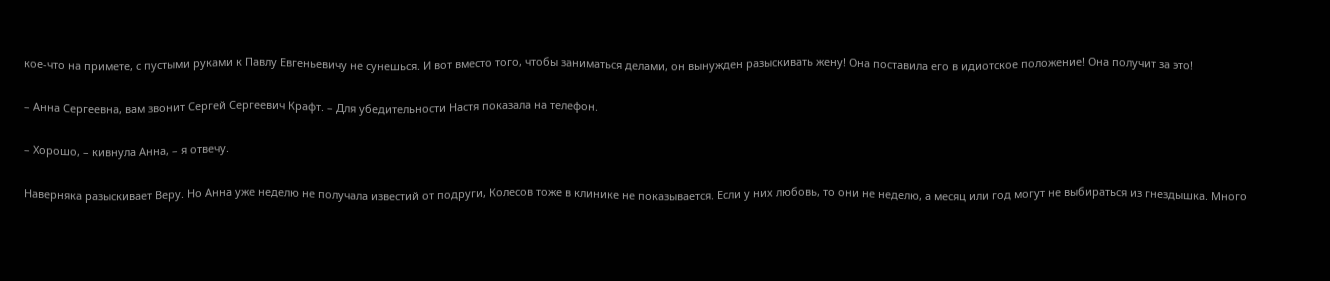кое-что на примете, с пустыми руками к Павлу Евгеньевичу не сунешься. И вот вместо того, чтобы заниматься делами, он вынужден разыскивать жену! Она поставила его в идиотское положение! Она получит за это!

– Анна Сергеевна, вам звонит Сергей Сергеевич Крафт. – Для убедительности Настя показала на телефон.

– Хорошо, – кивнула Анна, – я отвечу.

Наверняка разыскивает Веру. Но Анна уже неделю не получала известий от подруги, Колесов тоже в клинике не показывается. Если у них любовь, то они не неделю, а месяц или год могут не выбираться из гнездышка. Много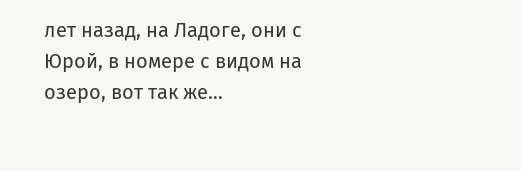лет назад, на Ладоге, они с Юрой, в номере с видом на озеро, вот так же…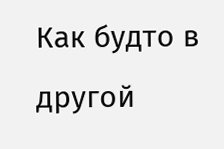Как будто в другой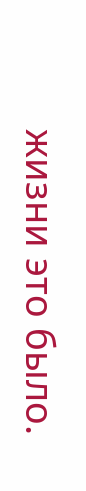жизни это было.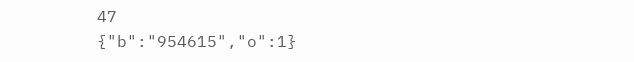47
{"b":"954615","o":1}